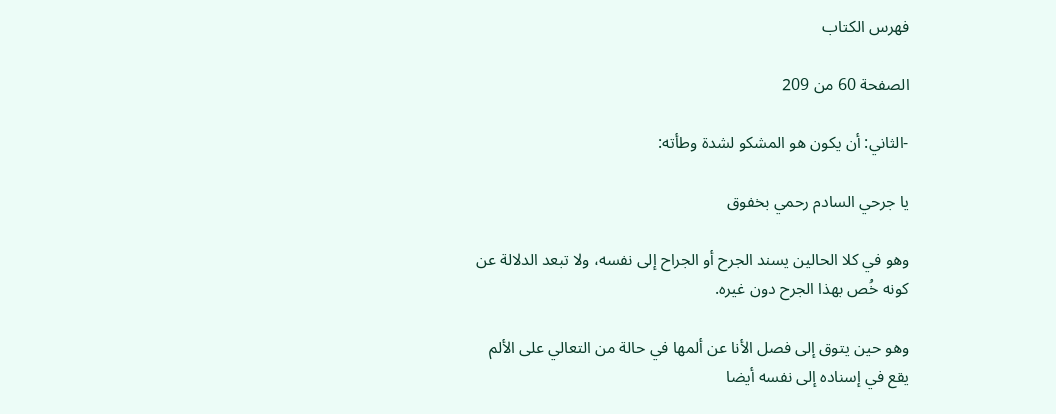فهرس الكتاب

الصفحة 60 من 209

-الثاني: أن يكون هو المشكو لشدة وطأته:

يا جرحي السادم رحمي بخفوق

وهو في كلا الحالين يسند الجرح أو الجراح إلى نفسه، ولا تبعد الدلالة عن كونه خُص بهذا الجرح دون غيره.

وهو حين يتوق إلى فصل الأنا عن ألمها في حالة من التعالي على الألم يقع في إسناده إلى نفسه أيضا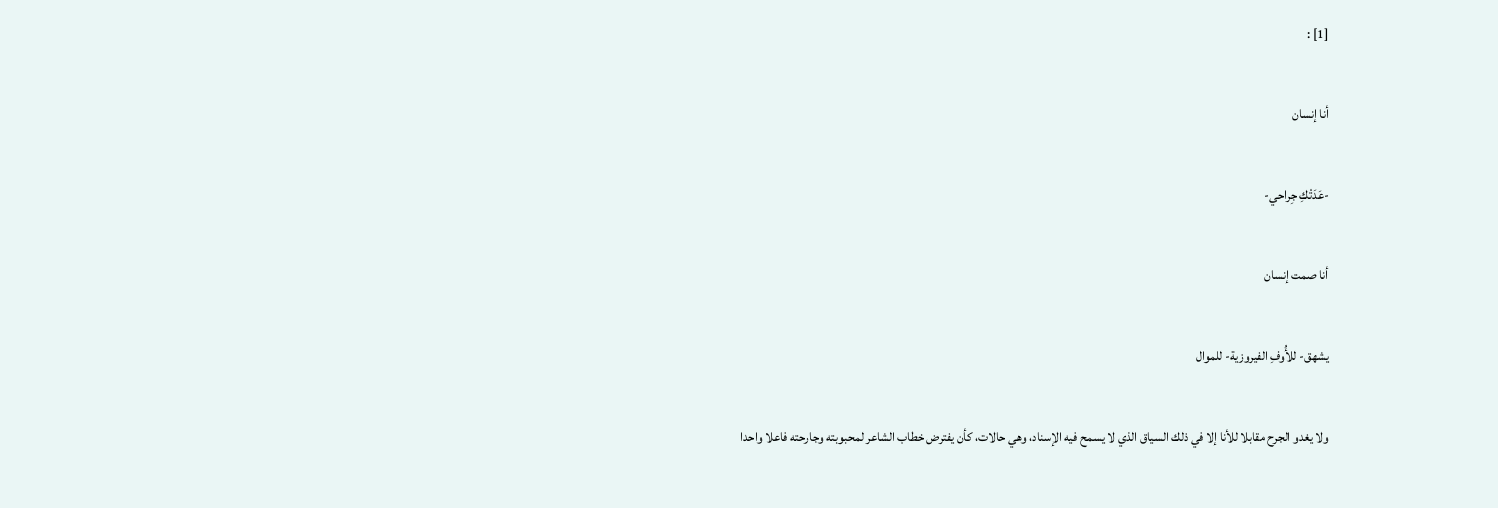[1] :

أنا إنسان

-عَدَتْكِ جِراحي-

أنا صمت إنسان

يشهق- للأُوفِ الفيروزية- للموال

ولا يغدو الجرح مقابلا للأنا إلا في ذلك السياق الذي لا يسمح فيه الإسناد، وهي حالات، كأن يفترض خطاب الشاعر لمحبوبته وجارحته فاعلا واحدا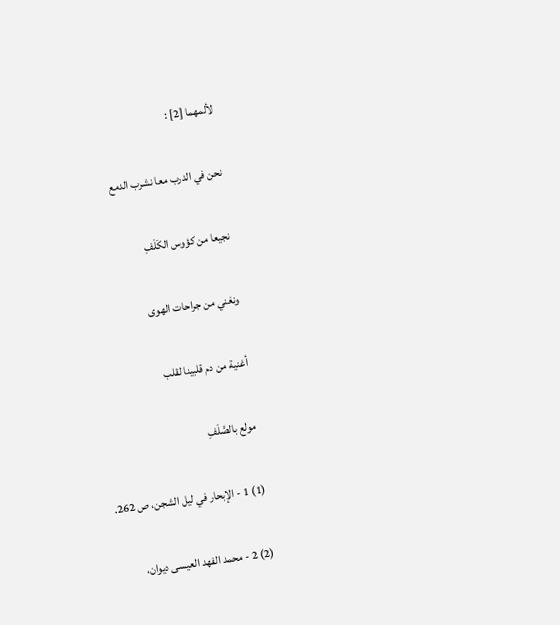لألمهما [2] :

نحن في الدرب معا نشرب الدمع

نجيعا من كؤوس الكَلَفِ

ونغني من جراحات الهوى

أغنية من دم قلبينا لقلب

مولع بالصَّلَفِ

(1) 1 - الإبحار في ليل الشجن، ص 262.

(2) 2 - محمد الفهد العيسى ديوان،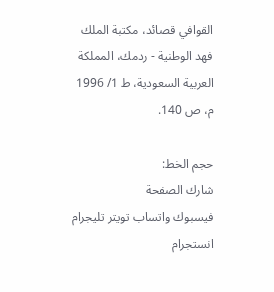القوافي قصائد، مكتبة الملك فهد الوطنية - ردمك، المملكة العربية السعودية، ط 1/ 1996 م، ص 140.

حجم الخط:
شارك الصفحة
فيسبوك واتساب تويتر تليجرام انستجرام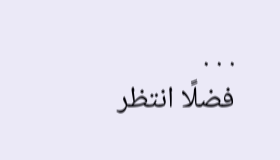. . .
فضلًا انتظر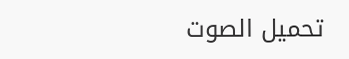تحميل الصوت